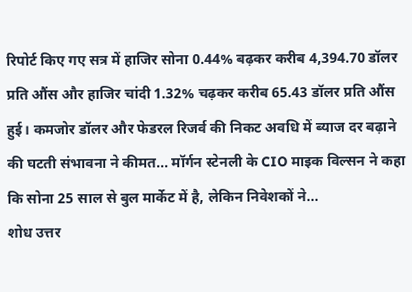रिपोर्ट किए गए सत्र में हाजिर सोना 0.44% बढ़कर करीब 4,394.70 डॉलर प्रति औंस और हाजिर चांदी 1.32% चढ़कर करीब 65.43 डॉलर प्रति औंस हुई। कमजोर डॉलर और फेडरल रिजर्व की निकट अवधि में ब्याज दर बढ़ाने की घटती संभावना ने कीमत... मॉर्गन स्टेनली के CIO माइक विल्सन ने कहा कि सोना 25 साल से बुल मार्केट में है, लेकिन निवेशकों ने...
शोध उत्तर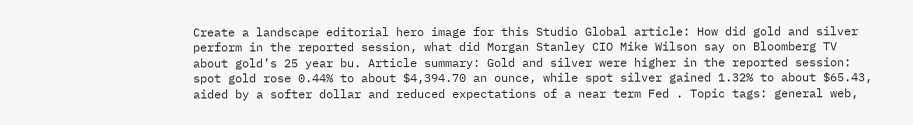Create a landscape editorial hero image for this Studio Global article: How did gold and silver perform in the reported session, what did Morgan Stanley CIO Mike Wilson say on Bloomberg TV about gold’s 25 year bu. Article summary: Gold and silver were higher in the reported session: spot gold rose 0.44% to about $4,394.70 an ounce, while spot silver gained 1.32% to about $65.43, aided by a softer dollar and reduced expectations of a near term Fed . Topic tags: general web,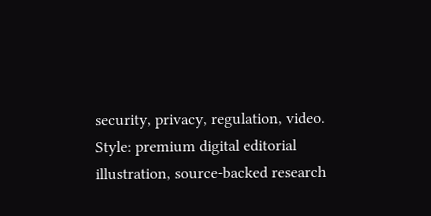security, privacy, regulation, video. Style: premium digital editorial illustration, source-backed research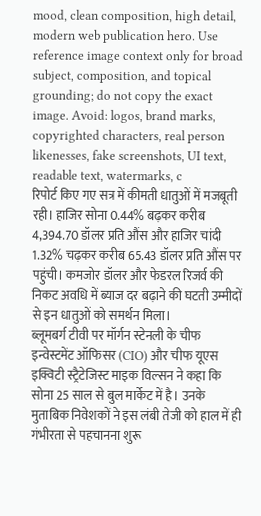mood, clean composition, high detail, modern web publication hero. Use reference image context only for broad subject, composition, and topical grounding; do not copy the exact image. Avoid: logos, brand marks, copyrighted characters, real person likenesses, fake screenshots, UI text, readable text, watermarks, c
रिपोर्ट किए गए सत्र में कीमती धातुओं में मजबूती रही। हाजिर सोना 0.44% बढ़कर करीब 4,394.70 डॉलर प्रति औंस और हाजिर चांदी 1.32% चढ़कर करीब 65.43 डॉलर प्रति औंस पर पहुंची। कमजोर डॉलर और फेडरल रिजर्व की निकट अवधि में ब्याज दर बढ़ाने की घटती उम्मीदों से इन धातुओं को समर्थन मिला।
ब्लूमबर्ग टीवी पर मॉर्गन स्टेनली के चीफ इन्वेस्टमेंट ऑफिसर (CIO) और चीफ यूएस इक्विटी स्ट्रैटेजिस्ट माइक विल्सन ने कहा कि सोना 25 साल से बुल मार्केट में है। उनके मुताबिक निवेशकों ने इस लंबी तेजी को हाल में ही गंभीरता से पहचानना शुरू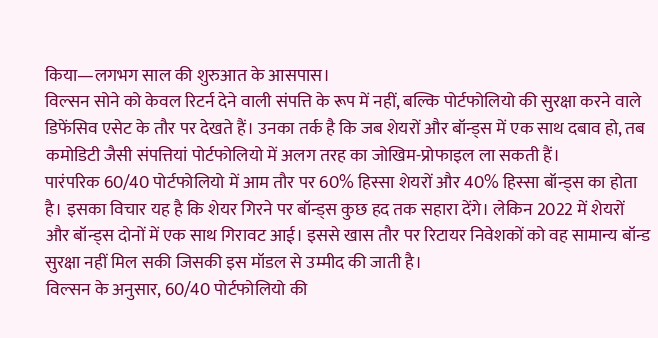किया—लगभग साल की शुरुआत के आसपास।
विल्सन सोने को केवल रिटर्न देने वाली संपत्ति के रूप में नहीं, बल्कि पोर्टफोलियो की सुरक्षा करने वाले डिफेंसिव एसेट के तौर पर देखते हैं। उनका तर्क है कि जब शेयरों और बॉन्ड्स में एक साथ दबाव हो, तब कमोडिटी जैसी संपत्तियां पोर्टफोलियो में अलग तरह का जोखिम-प्रोफाइल ला सकती हैं।
पारंपरिक 60/40 पोर्टफोलियो में आम तौर पर 60% हिस्सा शेयरों और 40% हिस्सा बॉन्ड्स का होता है। इसका विचार यह है कि शेयर गिरने पर बॉन्ड्स कुछ हद तक सहारा देंगे। लेकिन 2022 में शेयरों और बॉन्ड्स दोनों में एक साथ गिरावट आई। इससे खास तौर पर रिटायर निवेशकों को वह सामान्य बॉन्ड सुरक्षा नहीं मिल सकी जिसकी इस मॉडल से उम्मीद की जाती है।
विल्सन के अनुसार, 60/40 पोर्टफोलियो की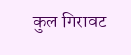कुल गिरावट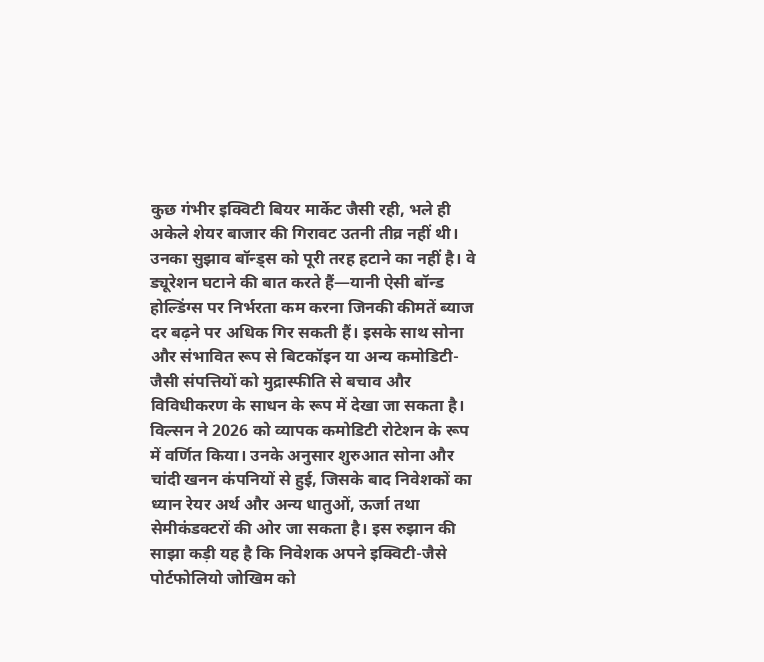कुछ गंभीर इक्विटी बियर मार्केट जैसी रही, भले ही अकेले शेयर बाजार की गिरावट उतनी तीव्र नहीं थी।
उनका सुझाव बॉन्ड्स को पूरी तरह हटाने का नहीं है। वे ड्यूरेशन घटाने की बात करते हैं—यानी ऐसी बॉन्ड होल्डिंग्स पर निर्भरता कम करना जिनकी कीमतें ब्याज दर बढ़ने पर अधिक गिर सकती हैं। इसके साथ सोना और संभावित रूप से बिटकॉइन या अन्य कमोडिटी-जैसी संपत्तियों को मुद्रास्फीति से बचाव और विविधीकरण के साधन के रूप में देखा जा सकता है।
विल्सन ने 2026 को व्यापक कमोडिटी रोटेशन के रूप में वर्णित किया। उनके अनुसार शुरुआत सोना और चांदी खनन कंपनियों से हुई, जिसके बाद निवेशकों का ध्यान रेयर अर्थ और अन्य धातुओं, ऊर्जा तथा सेमीकंडक्टरों की ओर जा सकता है। इस रुझान की साझा कड़ी यह है कि निवेशक अपने इक्विटी-जैसे पोर्टफोलियो जोखिम को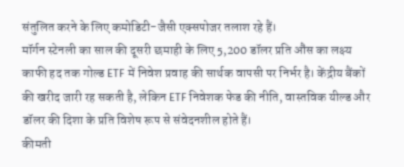संतुलित करने के लिए कमोडिटी-जैसी एक्सपोजर तलाश रहे हैं।
मॉर्गन स्टेनली का साल की दूसरी छमाही के लिए 5,200 डॉलर प्रति औंस का लक्ष्य काफी हद तक गोल्ड ETF में निवेश प्रवाह की सार्थक वापसी पर निर्भर है। केंद्रीय बैंकों की खरीद जारी रह सकती है, लेकिन ETF निवेशक फेड की नीति, वास्तविक यील्ड और डॉलर की दिशा के प्रति विशेष रूप से संवेदनशील होते हैं।
कीमती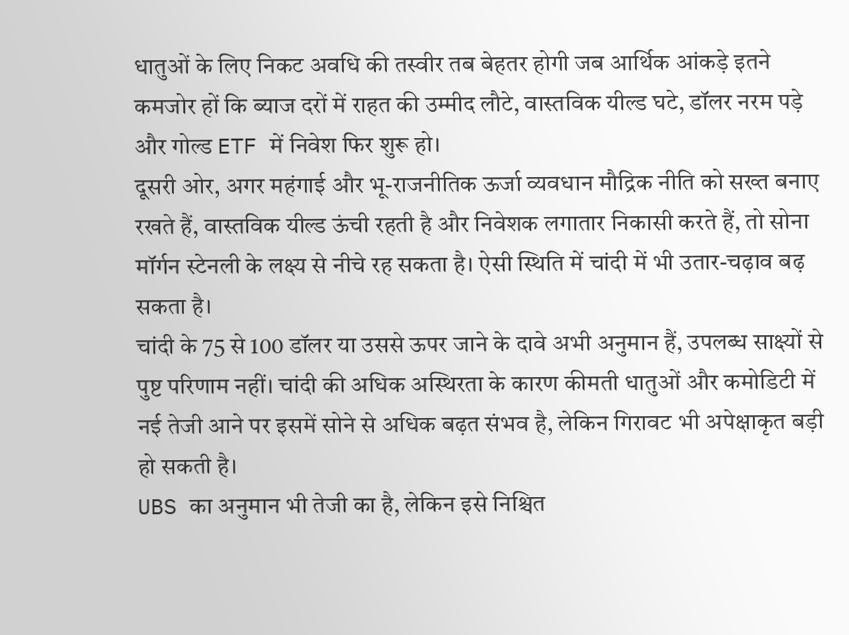धातुओं के लिए निकट अवधि की तस्वीर तब बेहतर होगी जब आर्थिक आंकड़े इतने कमजोर हों कि ब्याज दरों में राहत की उम्मीद लौटे, वास्तविक यील्ड घटे, डॉलर नरम पड़े और गोल्ड ETF में निवेश फिर शुरू हो।
दूसरी ओर, अगर महंगाई और भू-राजनीतिक ऊर्जा व्यवधान मौद्रिक नीति को सख्त बनाए रखते हैं, वास्तविक यील्ड ऊंची रहती है और निवेशक लगातार निकासी करते हैं, तो सोना मॉर्गन स्टेनली के लक्ष्य से नीचे रह सकता है। ऐसी स्थिति में चांदी में भी उतार-चढ़ाव बढ़ सकता है।
चांदी के 75 से 100 डॉलर या उससे ऊपर जाने के दावे अभी अनुमान हैं, उपलब्ध साक्ष्यों से पुष्ट परिणाम नहीं। चांदी की अधिक अस्थिरता के कारण कीमती धातुओं और कमोडिटी में नई तेजी आने पर इसमें सोने से अधिक बढ़त संभव है, लेकिन गिरावट भी अपेक्षाकृत बड़ी हो सकती है।
UBS का अनुमान भी तेजी का है, लेकिन इसे निश्चित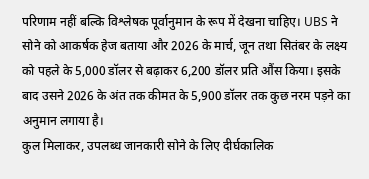परिणाम नहीं बल्कि विश्लेषक पूर्वानुमान के रूप में देखना चाहिए। UBS ने सोने को आकर्षक हेज बताया और 2026 के मार्च, जून तथा सितंबर के लक्ष्य को पहले के 5,000 डॉलर से बढ़ाकर 6,200 डॉलर प्रति औंस किया। इसके बाद उसने 2026 के अंत तक कीमत के 5,900 डॉलर तक कुछ नरम पड़ने का अनुमान लगाया है।
कुल मिलाकर, उपलब्ध जानकारी सोने के लिए दीर्घकालिक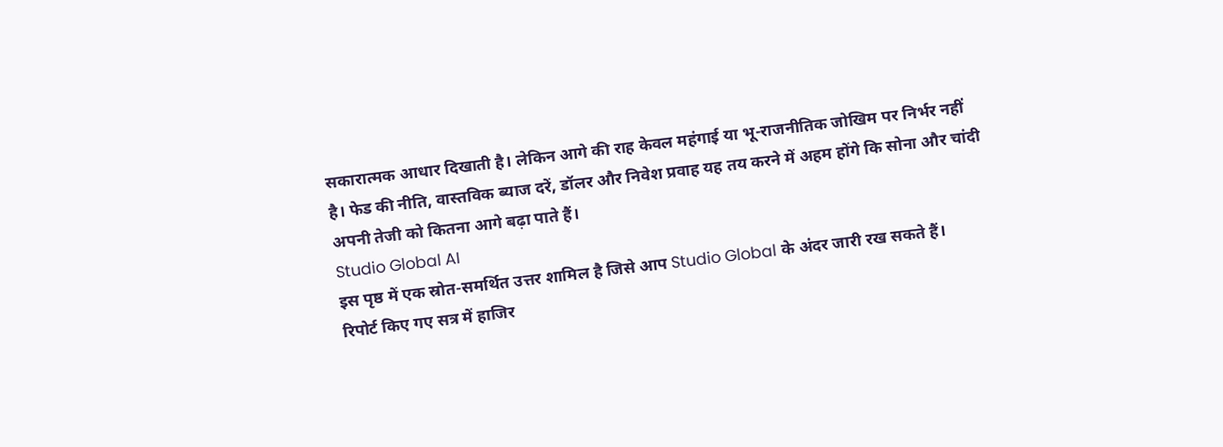सकारात्मक आधार दिखाती है। लेकिन आगे की राह केवल महंगाई या भू-राजनीतिक जोखिम पर निर्भर नहीं है। फेड की नीति, वास्तविक ब्याज दरें, डॉलर और निवेश प्रवाह यह तय करने में अहम होंगे कि सोना और चांदी अपनी तेजी को कितना आगे बढ़ा पाते हैं।
Studio Global AI
इस पृष्ठ में एक स्रोत-समर्थित उत्तर शामिल है जिसे आप Studio Global के अंदर जारी रख सकते हैं।
रिपोर्ट किए गए सत्र में हाजिर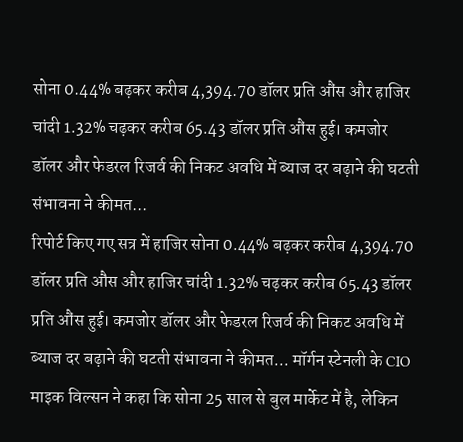सोना 0.44% बढ़कर करीब 4,394.70 डॉलर प्रति औंस और हाजिर चांदी 1.32% चढ़कर करीब 65.43 डॉलर प्रति औंस हुई। कमजोर डॉलर और फेडरल रिजर्व की निकट अवधि में ब्याज दर बढ़ाने की घटती संभावना ने कीमत...
रिपोर्ट किए गए सत्र में हाजिर सोना 0.44% बढ़कर करीब 4,394.70 डॉलर प्रति औंस और हाजिर चांदी 1.32% चढ़कर करीब 65.43 डॉलर प्रति औंस हुई। कमजोर डॉलर और फेडरल रिजर्व की निकट अवधि में ब्याज दर बढ़ाने की घटती संभावना ने कीमत... मॉर्गन स्टेनली के CIO माइक विल्सन ने कहा कि सोना 25 साल से बुल मार्केट में है, लेकिन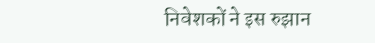निवेशकों ने इस रुझान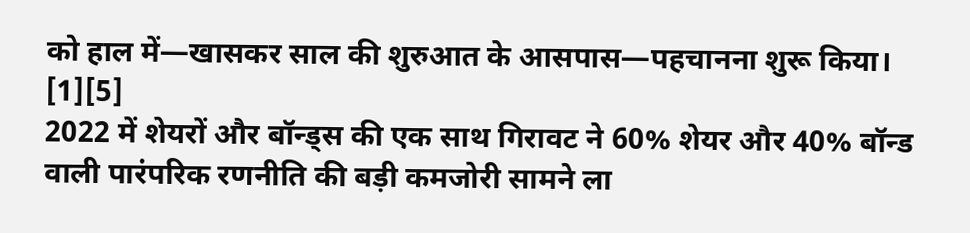को हाल में—खासकर साल की शुरुआत के आसपास—पहचानना शुरू किया। [1][5]
2022 में शेयरों और बॉन्ड्स की एक साथ गिरावट ने 60% शेयर और 40% बॉन्ड वाली पारंपरिक रणनीति की बड़ी कमजोरी सामने ला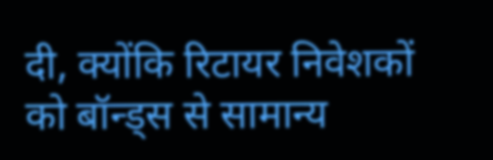दी, क्योंकि रिटायर निवेशकों को बॉन्ड्स से सामान्य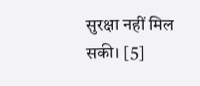सुरक्षा नहीं मिल सकी। [5]